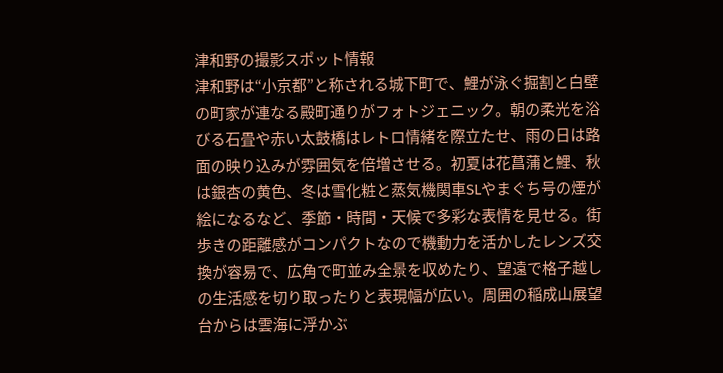津和野の撮影スポット情報
津和野は“小京都”と称される城下町で、鯉が泳ぐ掘割と白壁の町家が連なる殿町通りがフォトジェニック。朝の柔光を浴びる石畳や赤い太鼓橋はレトロ情緒を際立たせ、雨の日は路面の映り込みが雰囲気を倍増させる。初夏は花菖蒲と鯉、秋は銀杏の黄色、冬は雪化粧と蒸気機関車SLやまぐち号の煙が絵になるなど、季節・時間・天候で多彩な表情を見せる。街歩きの距離感がコンパクトなので機動力を活かしたレンズ交換が容易で、広角で町並み全景を収めたり、望遠で格子越しの生活感を切り取ったりと表現幅が広い。周囲の稲成山展望台からは雲海に浮かぶ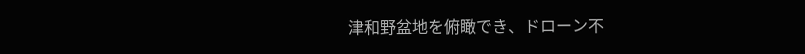津和野盆地を俯瞰でき、ドローン不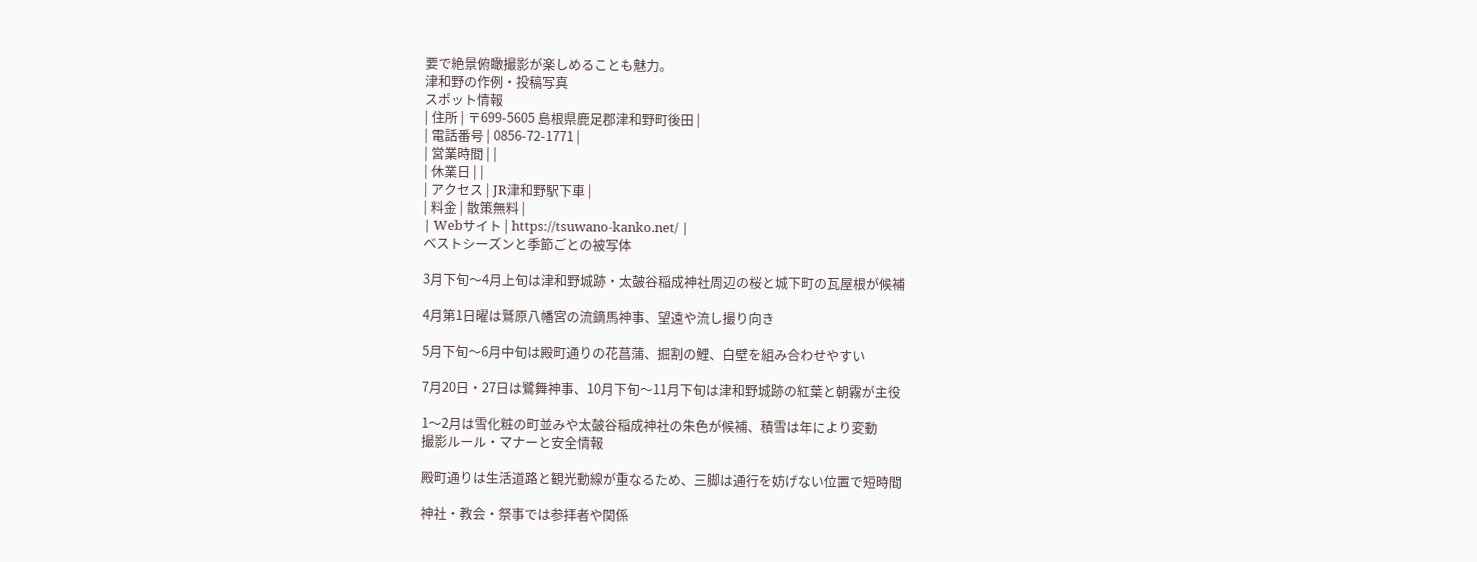要で絶景俯瞰撮影が楽しめることも魅力。
津和野の作例・投稿写真
スポット情報
| 住所 | 〒699-5605 島根県鹿足郡津和野町後田 |
| 電話番号 | 0856-72-1771 |
| 営業時間 | |
| 休業日 | |
| アクセス | JR津和野駅下車 |
| 料金 | 散策無料 |
| Webサイト | https://tsuwano-kanko.net/ |
ベストシーズンと季節ごとの被写体

3月下旬〜4月上旬は津和野城跡・太皷谷稲成神社周辺の桜と城下町の瓦屋根が候補

4月第1日曜は鷲原八幡宮の流鏑馬神事、望遠や流し撮り向き

5月下旬〜6月中旬は殿町通りの花菖蒲、掘割の鯉、白壁を組み合わせやすい

7月20日・27日は鷺舞神事、10月下旬〜11月下旬は津和野城跡の紅葉と朝霧が主役

1〜2月は雪化粧の町並みや太皷谷稲成神社の朱色が候補、積雪は年により変動
撮影ルール・マナーと安全情報

殿町通りは生活道路と観光動線が重なるため、三脚は通行を妨げない位置で短時間

神社・教会・祭事では参拝者や関係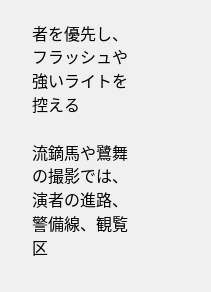者を優先し、フラッシュや強いライトを控える

流鏑馬や鷺舞の撮影では、演者の進路、警備線、観覧区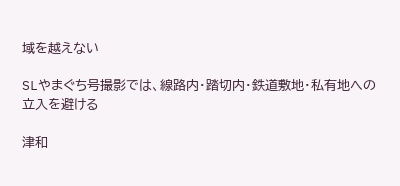域を越えない

SLやまぐち号撮影では、線路内・踏切内・鉄道敷地・私有地への立入を避ける

津和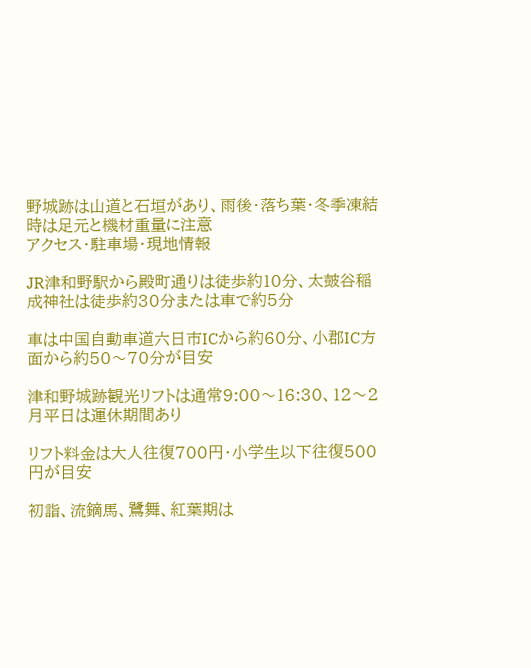野城跡は山道と石垣があり、雨後・落ち葉・冬季凍結時は足元と機材重量に注意
アクセス・駐車場・現地情報

JR津和野駅から殿町通りは徒歩約10分、太皷谷稲成神社は徒歩約30分または車で約5分

車は中国自動車道六日市ICから約60分、小郡IC方面から約50〜70分が目安

津和野城跡観光リフトは通常9:00〜16:30、12〜2月平日は運休期間あり

リフト料金は大人往復700円・小学生以下往復500円が目安

初詣、流鏑馬、鷺舞、紅葉期は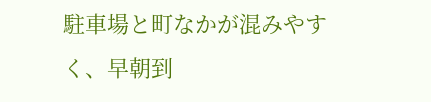駐車場と町なかが混みやすく、早朝到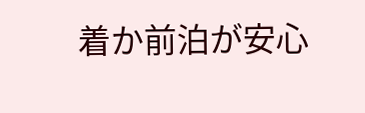着か前泊が安心